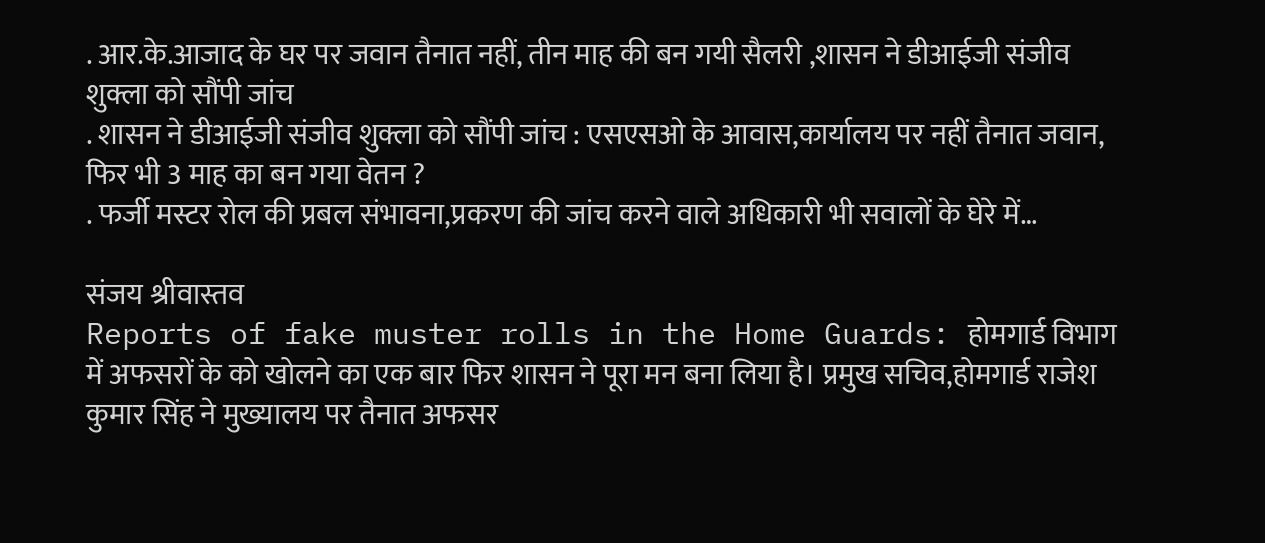. आर.के.आजाद के घर पर जवान तैनात नहीं, तीन माह की बन गयी सैलरी ,शासन ने डीआईजी संजीव शुक्ला को सौंपी जांच
. शासन ने डीआईजी संजीव शुक्ला को सौंपी जांच : एसएसओ के आवास,कार्यालय पर नहीं तैनात जवान, फिर भी 3 माह का बन गया वेतन ?
. फर्जी मस्टर रोल की प्रबल संभावना,प्रकरण की जांच करने वाले अधिकारी भी सवालों के घेरे में…

संजय श्रीवास्तव
Reports of fake muster rolls in the Home Guards: होमगार्ड विभाग में अफसरों के को खोलने का एक बार फिर शासन ने पूरा मन बना लिया है। प्रमुख सचिव,होमगार्ड राजेश कुमार सिंह ने मुख्यालय पर तैनात अफसर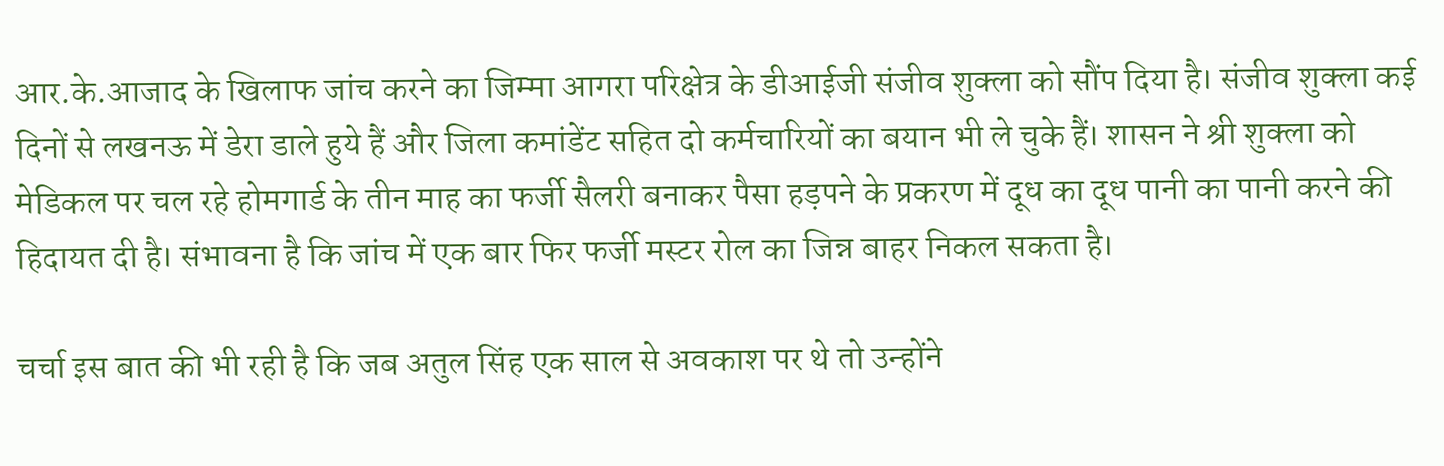आर.के.आजाद के खिलाफ जांच करने का जिम्मा आगरा परिक्षेत्र के डीआईजी संजीव शुक्ला को सौंप दिया है। संजीव शुक्ला कई दिनों से लखनऊ में डेरा डाले हुये हैं और जिला कमांडेंट सहित दो कर्मचारियों का बयान भी ले चुके हैं। शासन ने श्री शुक्ला को मेडिकल पर चल रहे होमगार्ड के तीन माह का फर्जी सैलरी बनाकर पैसा हड़पने के प्रकरण में दूध का दूध पानी का पानी करने की हिदायत दी है। संभावना है कि जांच में एक बार फिर फर्जी मस्टर रोल का जिन्न बाहर निकल सकता है।

चर्चा इस बात की भी रही है कि जब अतुल सिंह एक साल से अवकाश पर थे तो उन्होंने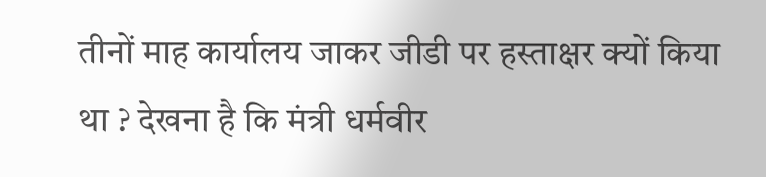तीनों माह कार्यालय जाकर जीडी पर हस्ताक्षर क्यों किया था ? देखना है कि मंत्री धर्मवीर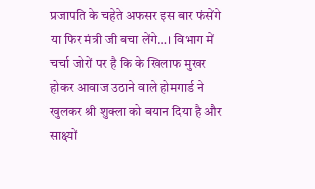प्रजापति के चहेते अफसर इस बार फंसेंगे या फिर मंत्री जी बचा लेंगे…। विभाग में चर्चा जोरों पर है कि के खिलाफ मुखर होकर आवाज उठाने वाले होमगार्ड ने खुलकर श्री शुक्ला को बयान दिया है और साक्ष्यों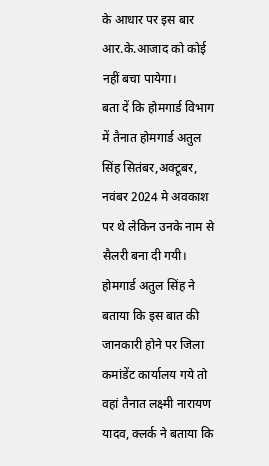के आधार पर इस बार आर.के.आजाद को कोई नहीं बचा पायेगा।
बता दें कि होमगार्ड विभाग में तैनात होमगार्ड अतुल सिंह सितंबर,अक्टूबर, नवंबर 2024 मे अवकाश पर थे लेकिन उनके नाम से सैलरी बना दी गयी। होमगार्ड अतुल सिंह ने बताया कि इस बात की जानकारी होने पर जिला कमांडेंट कार्यालय गये तो वहां तैनात लक्ष्मी नारायण यादव, क्लर्क ने बताया कि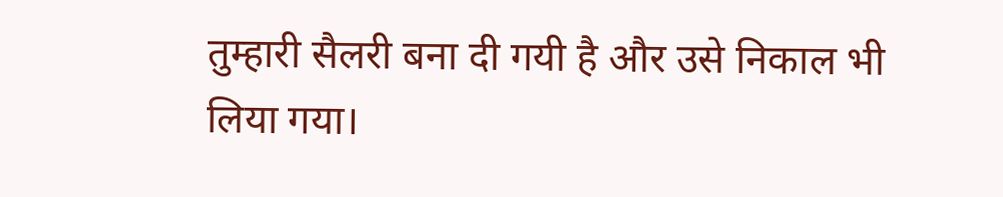तुम्हारी सैलरी बना दी गयी है और उसे निकाल भी लिया गया।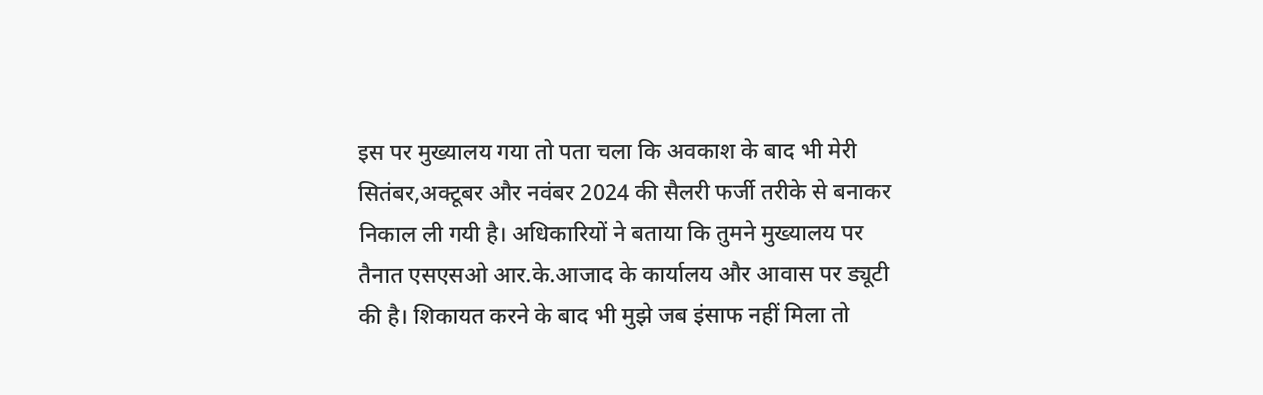इस पर मुख्यालय गया तो पता चला कि अवकाश के बाद भी मेरी सितंबर,अक्टूबर और नवंबर 2024 की सैलरी फर्जी तरीके से बनाकर निकाल ली गयी है। अधिकारियों ने बताया कि तुमने मुख्यालय पर तैनात एसएसओ आर.के.आजाद के कार्यालय और आवास पर ड्यूटी की है। शिकायत करने के बाद भी मुझे जब इंसाफ नहीं मिला तो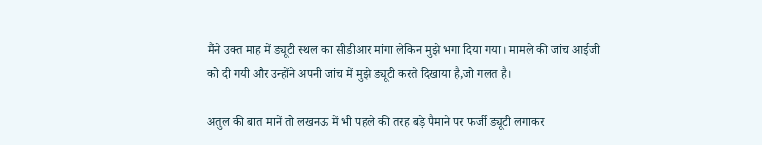मैंने उक्त माह में ड्यूटी स्थल का सीडीआर मांगा लेकिन मुझे भगा दिया गया। मामले की जांच आईजी को दी गयी और उन्होंने अपनी जांच में मुझे ड्यूटी करते दिखाया है,जो गलत है।

अतुल की बात मानें तो लखनऊ में भी पहले की तरह बड़े पैमाने पर फर्जी ड्यूटी लगाकर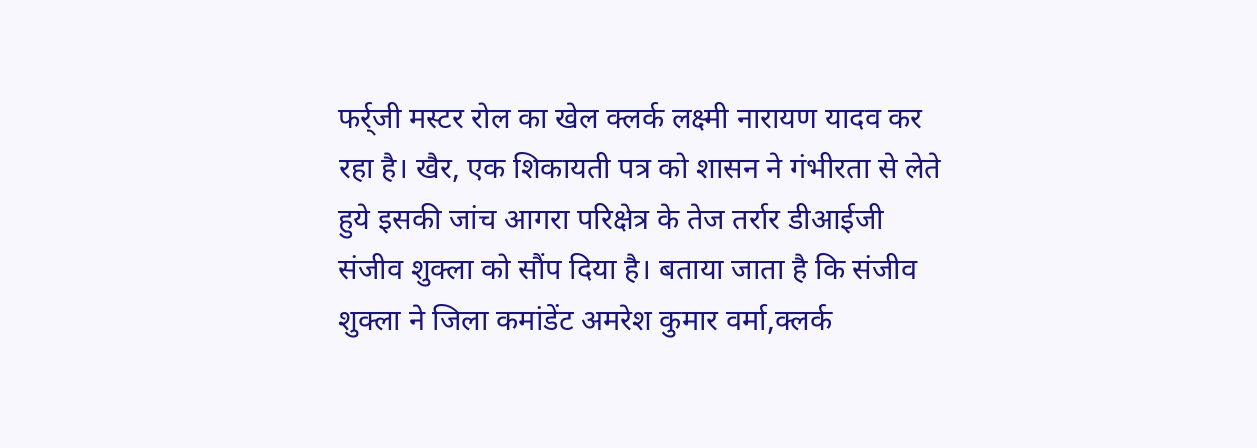फर्र्जी मस्टर रोल का खेल क्लर्क लक्ष्मी नारायण यादव कर रहा है। खैर, एक शिकायती पत्र को शासन ने गंभीरता से लेते हुये इसकी जांच आगरा परिक्षेत्र के तेज तर्रार डीआईजी संजीव शुक्ला को सौंप दिया है। बताया जाता है कि संजीव शुक्ला ने जिला कमांडेंट अमरेश कुमार वर्मा,क्लर्क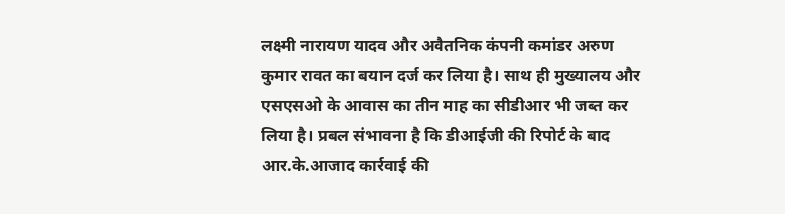लक्ष्मी नारायण यादव और अवैतनिक कंपनी कमांडर अरुण कुमार रावत का बयान दर्ज कर लिया है। साथ ही मुख्यालय और एसएसओ के आवास का तीन माह का सीडीआर भी जब्त कर लिया है। प्रबल संभावना है कि डीआईजी की रिपोर्ट के बाद आर.के.आजाद कार्रवाई की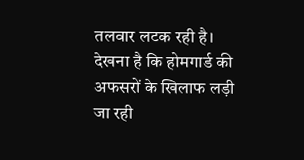तलवार लटक रही है। देखना है कि होमगार्ड की अफसरों के खिलाफ लड़ी जा रही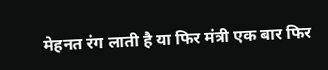मेहनत रंग लाती है या फिर मंत्री एक बार फिर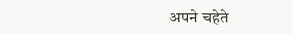अपने चहेते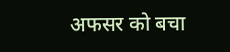अफसर को बचा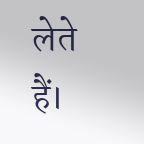लेते हैं।